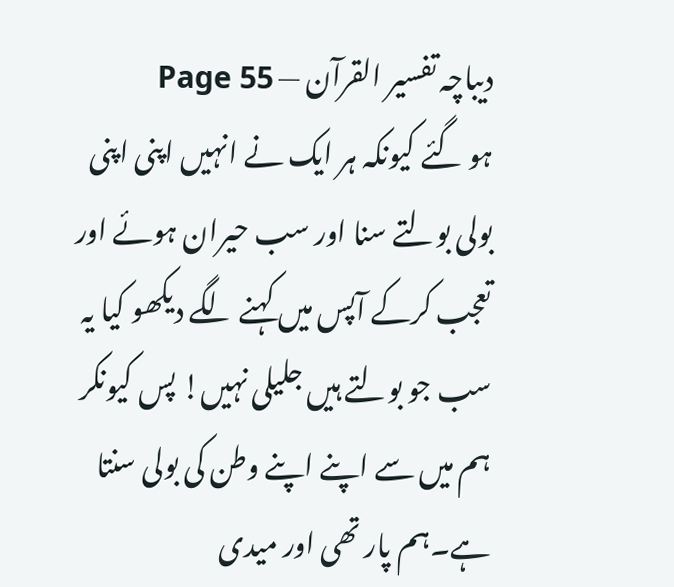دیباچہ تفسیر القرآن — Page 55
ہو گئے کیونکہ ہر ایک نے انہیں اپنی اپنی بولی بولتے سنا اور سب حیران ہوئے اور تعجب کرکے آپس میں کہنے لگے دیکھو کیا یہ سب جو بولتے ہیں جلیلی نہیں! پس کیونکر ہم میں سے اپنے اپنے وطن کی بولی سنتا ہے۔ہم پار تھی اور میدی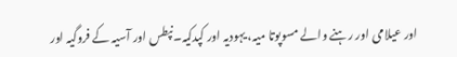اور عیلامی اور رہنے والے مسوپوتا میہ، یہودیہ اور کپدکیہ۔نپطس اور آسیہ کے فروگیہ اور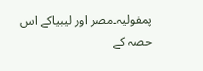پمفولیہ۔مصر اور لیبیاکے اس حصہ کے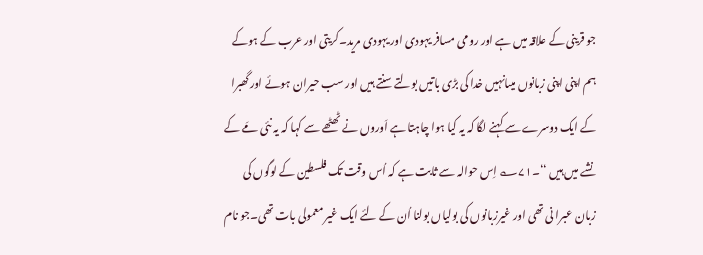جو قرینی کے علاقہ میں ہے اور رومی مسافر یہودی اور یہودی مرید۔کریتی اور عرب کے ہوکے ہم اپنی اپنی زبانوں میںانہیں خدا کی بڑی باتیں بولتے سنتے ہیں اور سب حیران ہوئے اور گھبرا کے ایک دوسرے سے کہنے لگا کہ یہ کیا ہوا چاہتا ہے اَوروں نے ٹھٹھے سے کہا کہ یہ نئی مَے کے نشے میں ہیں ‘‘۔۷۱؎ اِس حوالہ سے ثابت ہے کہ اُس وقت تک فلسطین کے لوگوں کی زبان عبرا نی تھی اور غیرزبانوں کی بولیاں بولنا اُن کے لئے ایک غیر معمولی بات تھی۔جو نام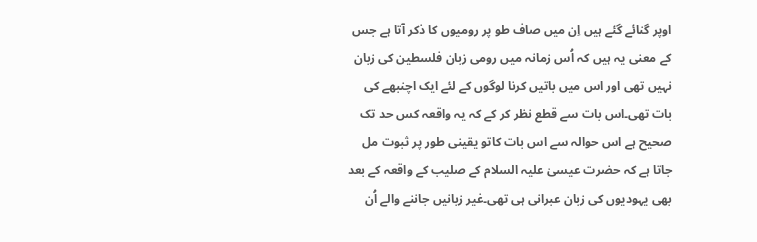اوپر گنائے گئے ہیں اِن میں صاف طو پر رومیوں کا ذکر آتا ہے جس کے معنی یہ ہیں کہ اُس زمانہ میں رومی زبان فلسطین کی زبان نہیں تھی اور اس میں باتیں کرنا لوگوں کے لئے ایک اچنبھے کی بات تھی۔اس بات سے قطع نظر کر کے کہ یہ واقعہ کس حد تک صحیح ہے اس حوالہ سے اس بات کاتو یقینی طور پر ثبوت مل جاتا ہے کہ حضرت عیسیٰ علیہ السلام کے صلیب کے واقعہ کے بعد بھی یہودیوں کی زبان عبرانی ہی تھی۔غیر زبانیں جاننے والے اُن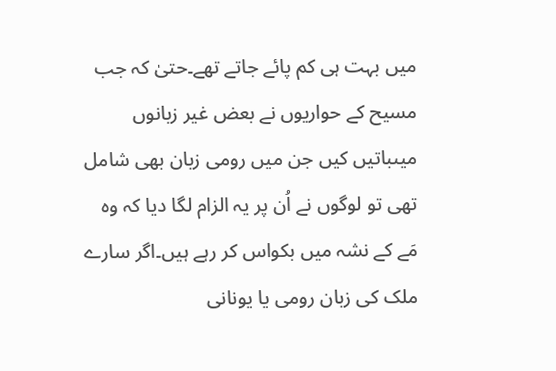میں بہت ہی کم پائے جاتے تھے۔حتیٰ کہ جب مسیح کے حواریوں نے بعض غیر زبانوں میںباتیں کیں جن میں رومی زبان بھی شامل تھی تو لوگوں نے اُن پر یہ الزام لگا دیا کہ وہ مَے کے نشہ میں بکواس کر رہے ہیں۔اگر سارے ملک کی زبان رومی یا یونانی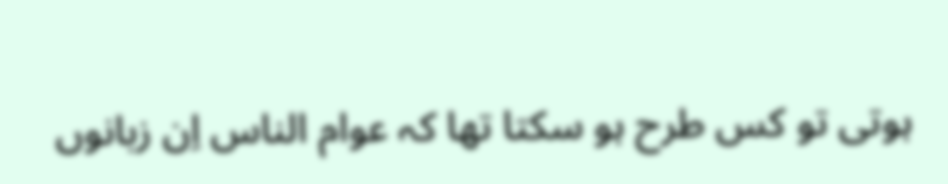ہوتی تو کس طرح ہو سکتا تھا کہ عوام الناس اِن زبانوں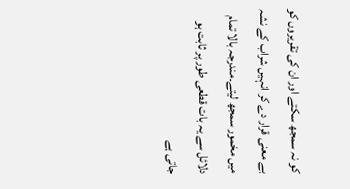کو نہ سمجھ سکتے اور ان کی تقریروں کو بے معنی قرار دے کر انہیں شراب کے نشہ میں مخمور سمجھ لیتے۔مندرجہ بالا تمام دلائل سے یہ بات قطعی طور پر ثابت ہو جاتی ہے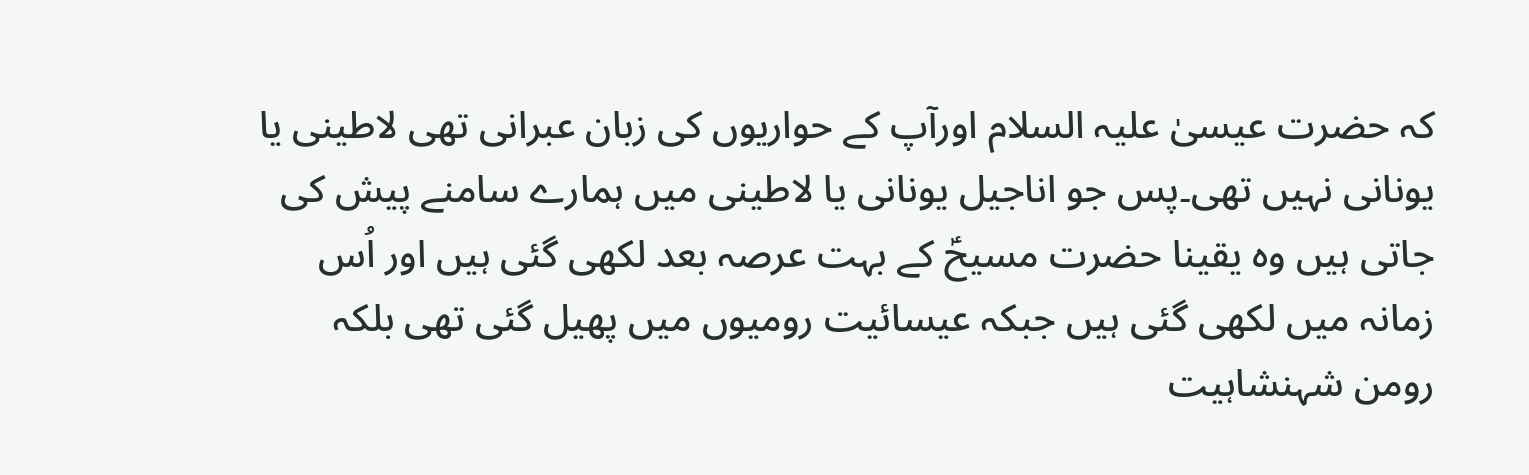کہ حضرت عیسیٰ علیہ السلام اورآپ کے حواریوں کی زبان عبرانی تھی لاطینی یا یونانی نہیں تھی۔پس جو اناجیل یونانی یا لاطینی میں ہمارے سامنے پیش کی جاتی ہیں وہ یقینا حضرت مسیحؑ کے بہت عرصہ بعد لکھی گئی ہیں اور اُس زمانہ میں لکھی گئی ہیں جبکہ عیسائیت رومیوں میں پھیل گئی تھی بلکہ رومن شہنشاہیت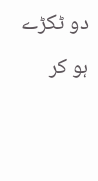دو ٹکڑے ہو کر